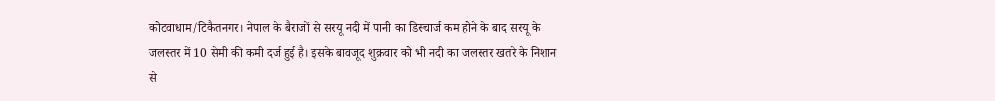कोटवाधाम/टिकैतनगर। नेपाल के बैराजों से सरयू नदी में पानी का डिस्चार्ज कम होने के बाद सरयू के जलस्तर में 10 सेमी की कमी दर्ज हुई है। इसके बावजूद शुक्रवार को भी नदी का जलस्तर खतरे के निशान से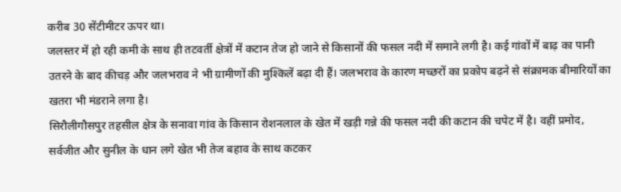करीब 30 सेंटीमीटर ऊपर था।
जलस्तर में हो रही कमी के साथ ही तटवर्ती क्षेत्रों में कटान तेज हो जाने से किसानों की फसल नदी में समाने लगी है। कई गांवों में बाढ़ का पानी उतरने के बाद कीचड़ और जलभराव ने भी ग्रामीणों की मुश्किलें बढ़ा दी हैं। जलभराव के कारण मच्छरों का प्रकोप बढ़ने से संक्रामक बीमारियों का खतरा भी मंडराने लगा है।
सिरौलीगौसपुर तहसील क्षेत्र के सनावा गांव के किसान रोशनलाल के खेत में खड़ी गन्ने की फसल नदी की कटान की चपेट में है। वहीं प्रमोद, सर्वजीत और सुनील के धान लगे खेत भी तेज बहाव के साथ कटकर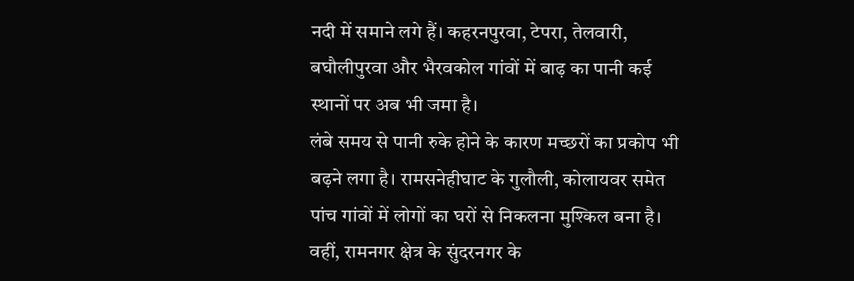नदी में समाने लगे हैं। कहरनपुरवा, टेपरा, तेलवारी, बघौलीपुरवा और भैरवकोल गांवों में बाढ़ का पानी कई स्थानों पर अब भी जमा है।
लंबे समय से पानी रुके होने के कारण मच्छरों का प्रकोप भी बढ़ने लगा है। रामसनेहीघाट के गुलौली, कोलायवर समेत पांच गांवों में लोगों का घरों से निकलना मुश्किल बना है। वहीं, रामनगर क्षेत्र के सुंदरनगर के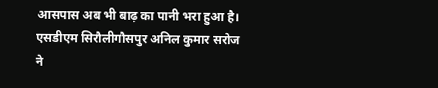आसपास अब भी बाढ़ का पानी भरा हुआ है। एसडीएम सिरौलीगौसपुर अनिल कुमार सरोज ने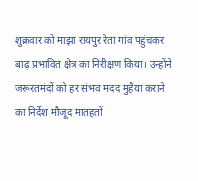शुक्रवार को माझा रायपुर रेता गांव पहुंचकर बाढ़ प्रभावित क्षेत्र का निरीक्षण किया। उन्होंने जरूरतमंदों को हर संभव मदद मुहैया कराने का निर्देश मौजूद मातहतों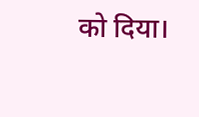को दिया।